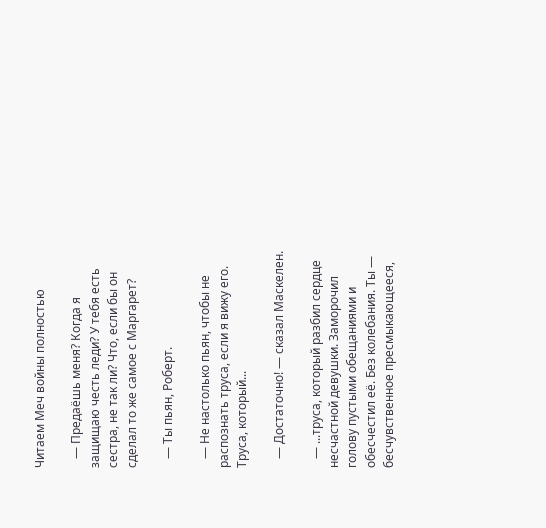Читаем Меч войны полностью

   — Предаёшь меня? Когда я защищаю честь леди? У тебя есть сестра, не так ли? Что, если бы он сделал то же самое с Маргарет?

   — Ты пьян, Роберт.

   — Не настолько пьян, чтобы не распознать труса, если я вижу его. Труса, который...

   — Достаточно! — сказал Маскелен.

   — ...труса, который разбил сердце несчастной девушки. Заморочил голову пустыми обещаниями и обесчестил её. Без колебания. Ты — бесчувственное пресмыкающееся,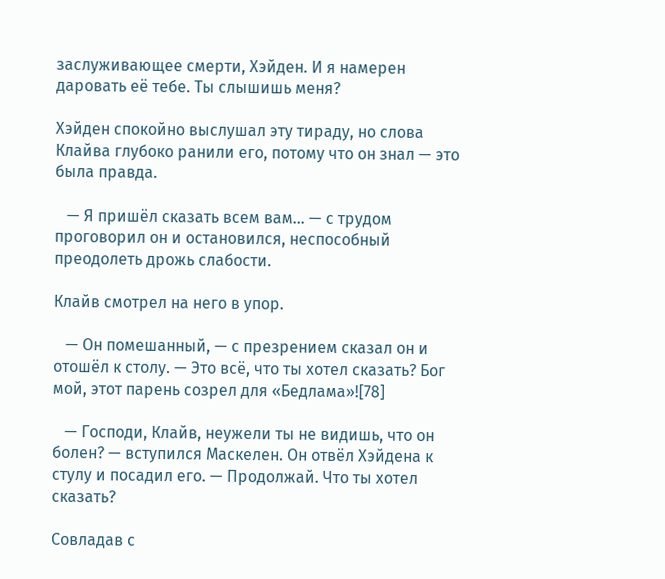заслуживающее смерти, Хэйден. И я намерен даровать её тебе. Ты слышишь меня?

Хэйден спокойно выслушал эту тираду, но слова Клайва глубоко ранили его, потому что он знал — это была правда.

   — Я пришёл сказать всем вам... — с трудом проговорил он и остановился, неспособный преодолеть дрожь слабости.

Клайв смотрел на него в упор.

   — Он помешанный, — с презрением сказал он и отошёл к столу. — Это всё, что ты хотел сказать? Бог мой, этот парень созрел для «Бедлама»![78]

   — Господи, Клайв, неужели ты не видишь, что он болен? — вступился Маскелен. Он отвёл Хэйдена к стулу и посадил его. — Продолжай. Что ты хотел сказать?

Совладав с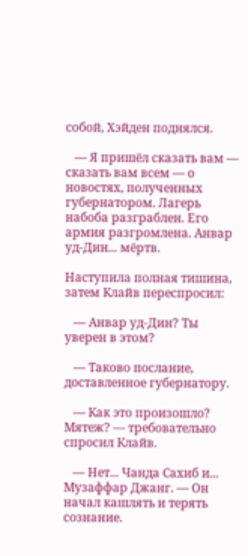собой, Хэйден поднялся.

   — Я пришёл сказать вам — сказать вам всем — о новостях, полученных губернатором. Лагерь набоба разграблен. Его армия разгромлена. Анвар уд-Дин... мёртв.

Наступила полная тишина, затем Клайв переспросил:

   — Анвар уд-Дин? Ты уверен в этом?

   — Таково послание, доставленное губернатору.

   — Как это произошло? Мятеж? — требовательно спросил Клайв.

   — Нет... Чанда Сахиб и... Музаффар Джанг. — Он начал кашлять и терять сознание.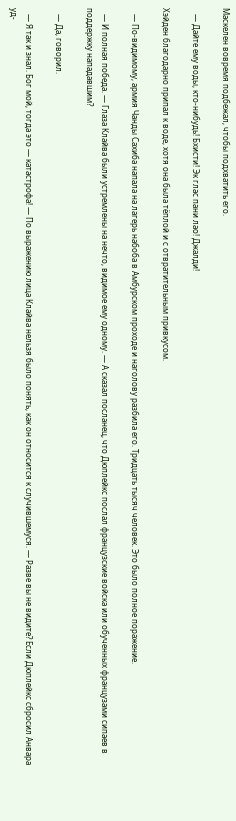Маскелен вовремя подбежал, чтобы подхватить его.

   — Дайте ему воды, кто-нибудь! Бхисти! Эк глас пани лао! Джалди!

Хэйден благодарно припал к воде, хотя она была тёплой и с отвратительным привкусом.

   — По-видимому, армия Чанды Сахиба напала на лагерь набоба в Амбурском проходе и наголову разбила его. Тридцать тысяч человек. Это было полное поражение.

   — И полная победа. — Глаза Клайва были устремлены на нечто, видимое ему одному. — А сказал посланец, что Дюплейкс послал французские войска или обученных французами сипаев в поддержку нападавшим?

   — Да, говорил.

   — Я так и знал. Бог мой, тогда это — катастрофа! — По выражению лица Клайва нельзя было понять, как он относится к случившемуся. — Разве вы не видите? Если Дюплейкс сбросил Анвара уд-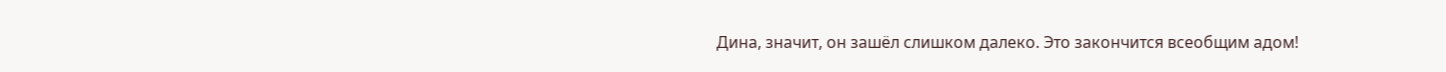Дина, значит, он зашёл слишком далеко. Это закончится всеобщим адом!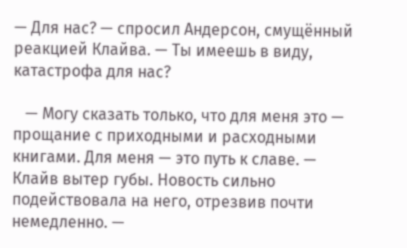— Для нас? — спросил Андерсон, смущённый реакцией Клайва. — Ты имеешь в виду, катастрофа для нас?

   — Могу сказать только, что для меня это — прощание с приходными и расходными книгами. Для меня — это путь к славе. — Клайв вытер губы. Новость сильно подействовала на него, отрезвив почти немедленно. —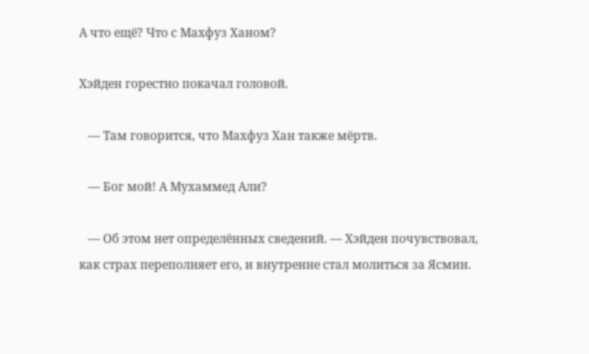А что ещё? Что с Махфуз Ханом?

Хэйден горестно покачал головой.

   — Там говорится, что Махфуз Хан также мёртв.

   — Бог мой! А Мухаммед Али?

   — Об этом нет определённых сведений. — Хэйден почувствовал, как страх переполняет его, и внутренне стал молиться за Ясмин.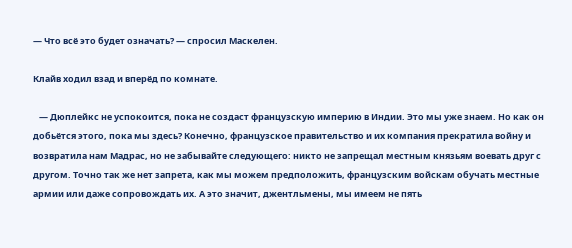— Что всё это будет означать? — спросил Маскелен.

Клайв ходил взад и вперёд по комнате.

   — Дюплейкс не успокоится, пока не создаст французскую империю в Индии. Это мы уже знаем. Но как он добьётся этого, пока мы здесь? Конечно, французское правительство и их компания прекратила войну и возвратила нам Мадрас, но не забывайте следующего: никто не запрещал местным князьям воевать друг с другом. Точно так же нет запрета, как мы можем предположить, французским войскам обучать местные армии или даже сопровождать их. А это значит, джентльмены, мы имеем не пять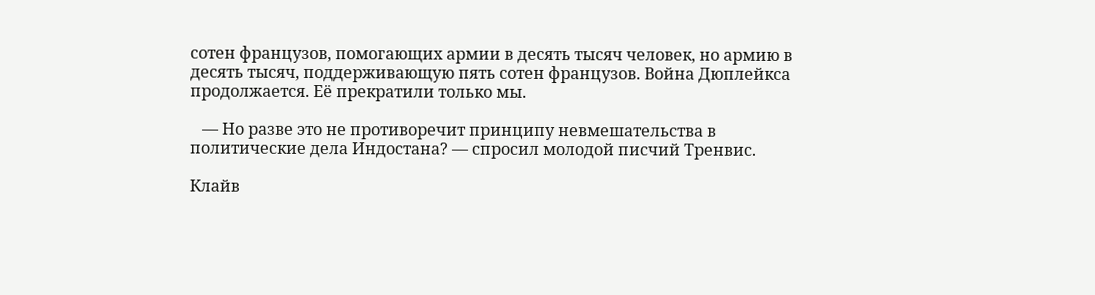сотен французов, помогающих армии в десять тысяч человек, но армию в десять тысяч, поддерживающую пять сотен французов. Война Дюплейкса продолжается. Её прекратили только мы.

   — Но разве это не противоречит принципу невмешательства в политические дела Индостана? — спросил молодой писчий Тренвис.

Клайв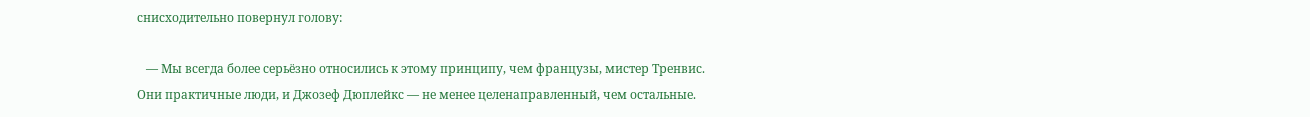снисходительно повернул голову:

   — Мы всегда более серьёзно относились к этому принципу, чем французы, мистер Тренвис. Они практичные люди, и Джозеф Дюплейкс — не менее целенаправленный, чем остальные.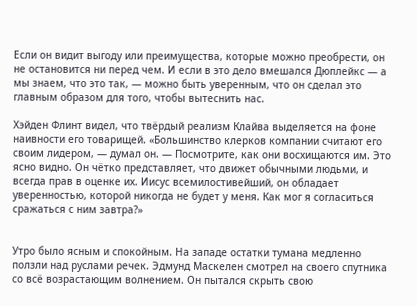Если он видит выгоду или преимущества, которые можно преобрести, он не остановится ни перед чем. И если в это дело вмешался Дюплейкс — а мы знаем, что это так, — можно быть уверенным, что он сделал это главным образом для того, чтобы вытеснить нас.

Хэйден Флинт видел, что твёрдый реализм Клайва выделяется на фоне наивности его товарищей. «Большинство клерков компании считают его своим лидером, — думал он. — Посмотрите, как они восхищаются им. Это ясно видно. Он чётко представляет, что движет обычными людьми, и всегда прав в оценке их. Иисус всемилостивейший, он обладает уверенностью, которой никогда не будет у меня. Как мог я согласиться сражаться с ним завтра?»


Утро было ясным и спокойным. На западе остатки тумана медленно ползли над руслами речек. Эдмунд Маскелен смотрел на своего спутника со всё возрастающим волнением. Он пытался скрыть свою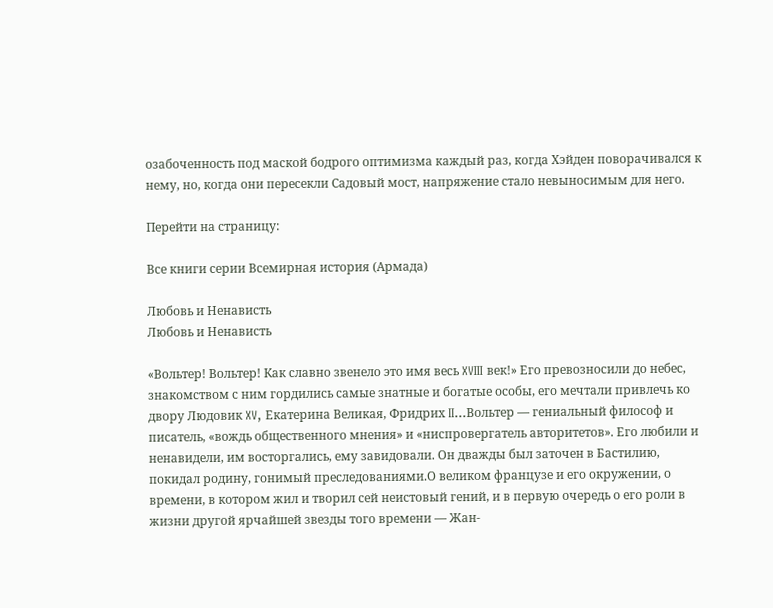озабоченность под маской бодрого оптимизма каждый раз, когда Хэйден поворачивался к нему, но, когда они пересекли Садовый мост, напряжение стало невыносимым для него.

Перейти на страницу:

Все книги серии Всемирная история (Армада)

Любовь и Ненависть
Любовь и Ненависть

«Вольтер! Вольтер! Как славно звенело это имя весь XVIII век!» Его превозносили до небес, знакомством с ним гордились самые знатные и богатые особы, его мечтали привлечь ко двору Людовик XV, Екатерина Великая, Фридрих II…Вольтер — гениальный философ и писатель, «вождь общественного мнения» и «ниспровергатель авторитетов». Его любили и ненавидели, им восторгались, ему завидовали. Он дважды был заточен в Бастилию, покидал родину, гонимый преследованиями.О великом французе и его окружении, о времени, в котором жил и творил сей неистовый гений, и в первую очередь о его роли в жизни другой ярчайшей звезды того времени — Жан-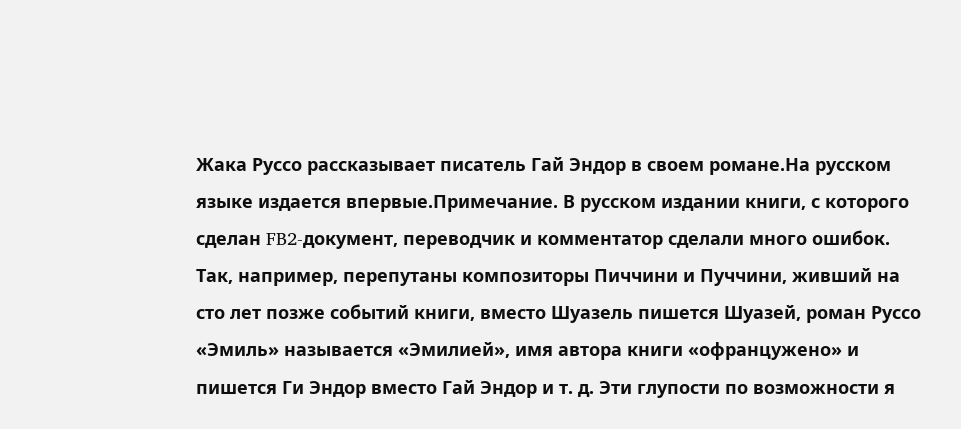Жака Руссо рассказывает писатель Гай Эндор в своем романе.На русском языке издается впервые.Примечание. В русском издании книги, с которого сделан FB2-документ, переводчик и комментатор сделали много ошибок. Так, например, перепутаны композиторы Пиччини и Пуччини, живший на сто лет позже событий книги, вместо Шуазель пишется Шуазей, роман Руссо «Эмиль» называется «Эмилией», имя автора книги «офранцужено» и пишется Ги Эндор вместо Гай Эндор и т. д. Эти глупости по возможности я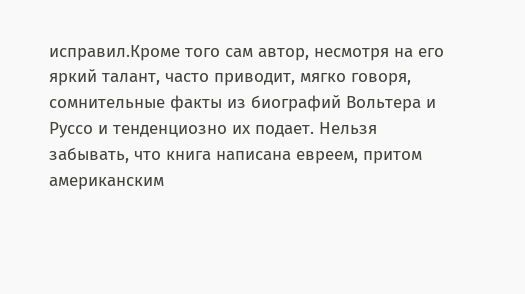исправил.Кроме того сам автор, несмотря на его яркий талант, часто приводит, мягко говоря, сомнительные факты из биографий Вольтера и Руссо и тенденциозно их подает. Нельзя забывать, что книга написана евреем, притом американским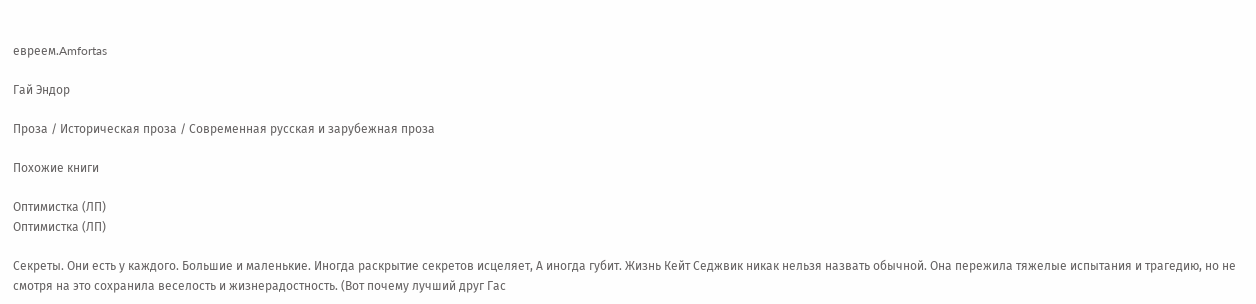евреем.Amfortas

Гай Эндор

Проза / Историческая проза / Современная русская и зарубежная проза

Похожие книги

Оптимистка (ЛП)
Оптимистка (ЛП)

Секреты. Они есть у каждого. Большие и маленькие. Иногда раскрытие секретов исцеляет, А иногда губит. Жизнь Кейт Седжвик никак нельзя назвать обычной. Она пережила тяжелые испытания и трагедию, но не смотря на это сохранила веселость и жизнерадостность. (Вот почему лучший друг Гас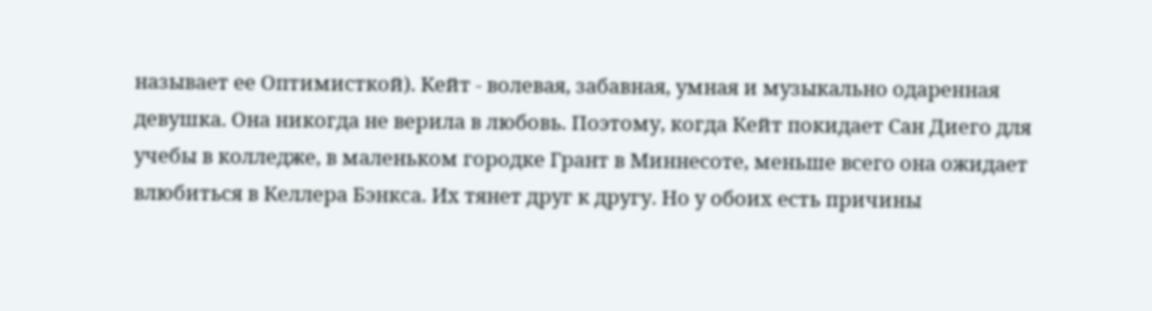называет ее Оптимисткой). Кейт - волевая, забавная, умная и музыкально одаренная девушка. Она никогда не верила в любовь. Поэтому, когда Кейт покидает Сан Диего для учебы в колледже, в маленьком городке Грант в Миннесоте, меньше всего она ожидает влюбиться в Келлера Бэнкса. Их тянет друг к другу. Но у обоих есть причины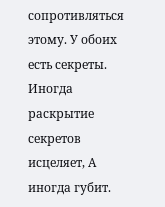сопротивляться этому. У обоих есть секреты. Иногда раскрытие секретов исцеляет, А иногда губит.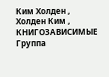Ким Холден , Холден Ким , КНИГОЗАВИСИМЫЕ Группа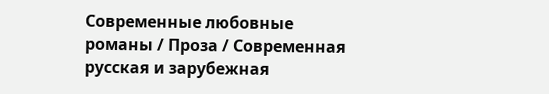Современные любовные романы / Проза / Современная русская и зарубежная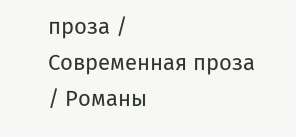проза / Современная проза / Романы